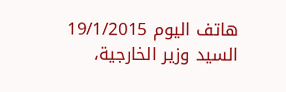هاتف اليوم 19/1/2015 السيد وزير الخارجية،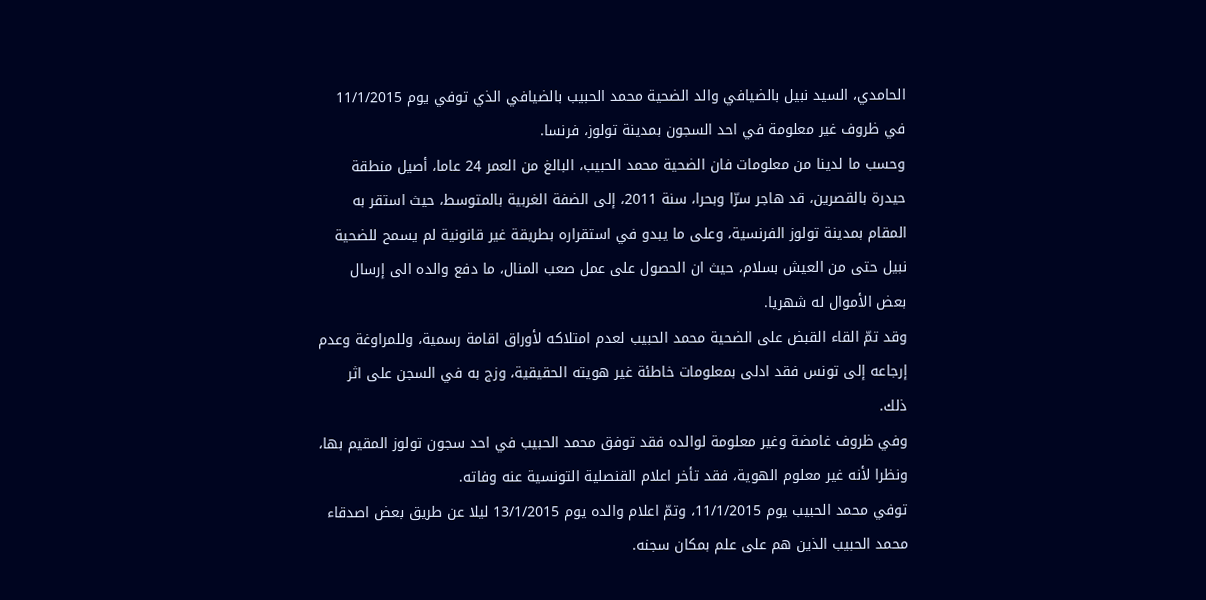الحامدي، السيد نبيل بالضيافي والد الضحية محمد الحبيب بالضيافي الذي توفي يوم 11/1/2015 في ظروف غير معلومة في احد السجون بمدينة تولوز، فرنسا.
وحسب ما لدينا من معلومات فان الضحية محمد الحبيب، البالغ من العمر 24 عاما، أصيل منطقة حيدرة بالقصرين، قد هاجر سرّا وبحرا، سنة 2011، إلى الضفة الغربية بالمتوسط، حيث استقر به المقام بمدينة تولوز الفرنسية، وعلى ما يبدو في استقراره بطريقة غير قانونية لم يسمح للضحية نبيل حتى من العيش بسلام، حيث ان الحصول على عمل صعب المنال، ما دفع والده الى إرسال بعض الأموال له شهريا.
وقد تمّ القاء القبض على الضحية محمد الحبيب لعدم امتلاكه لأوراق اقامة رسمية، وللمراوغة وعدم إرجاعه إلى تونس فقد ادلى بمعلومات خاطئة غير هويته الحقيقية، وزج به في السجن على اثر ذلك.
وفي ظروف غامضة وغير معلومة لوالده فقد توفق محمد الحبيب في احد سجون تولوز المقيم بها، ونظرا لأنه غير معلوم الهوية، فقد تأخر اعلام القنصلية التونسية عنه وفاته.
توفي محمد الحبيب يوم 11/1/2015، وتمّ اعلام والده يوم 13/1/2015 ليلا عن طريق بعض اصدقاء محمد الحبيب الذين هم على علم بمكان سجنه.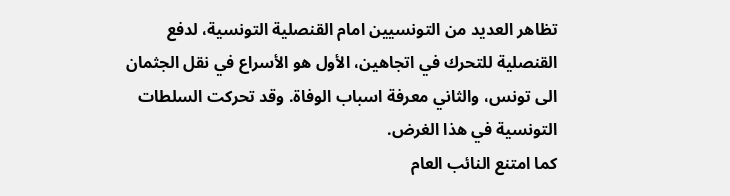تظاهر العديد من التونسيين امام القنصلية التونسية، لدفع القنصلية للتحرك في اتجاهين، الأول هو الأسراع في نقل الجثمان الى تونس، والثاني معرفة اسباب الوفاة. وقد تحركت السلطات التونسية في هذا الغرض.
كما امتنع النائب العام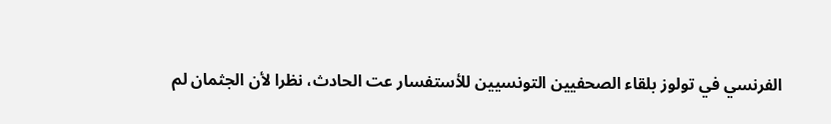الفرنسي في تولوز بلقاء الصحفيين التونسيين للأستفسار عت الحادث، نظرا لأن الجثمان لم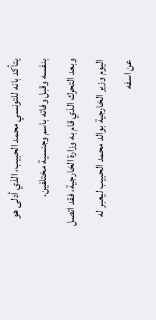يتأكد بانه للتونسي محمد الحبيب، الذي أدلى هو بنفسه وقبل وفاته باسم وجنسية مختلفين.
وبعد التحرك الذي قام به وزارة الخارجية، فقد اتصل اليوم وزير الخارجية بوالد محمد الحبيب ليعبر له عن اسفه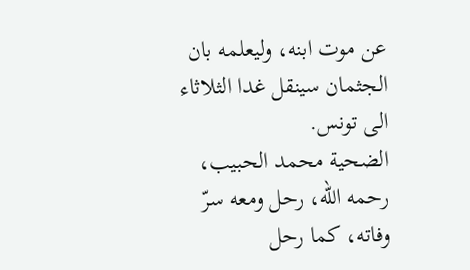عن موت ابنه، وليعلمه بان الجثمان سينقل غدا الثلاثاء الى تونس.
الضحية محمد الحبيب، رحمه الله، رحل ومعه سرّ وفاته، كما رحل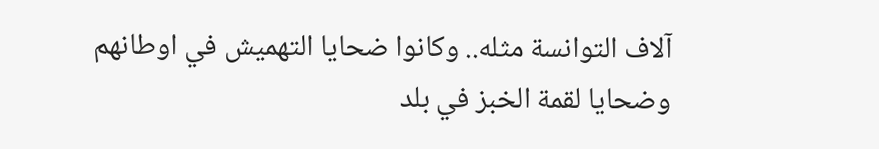آلاف التوانسة مثله.. وكانوا ضحايا التهميش في اوطانهم وضحايا لقمة الخبز في بلد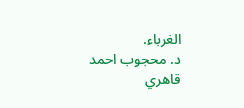الغرباء.
د. محجوب احمد قاهري